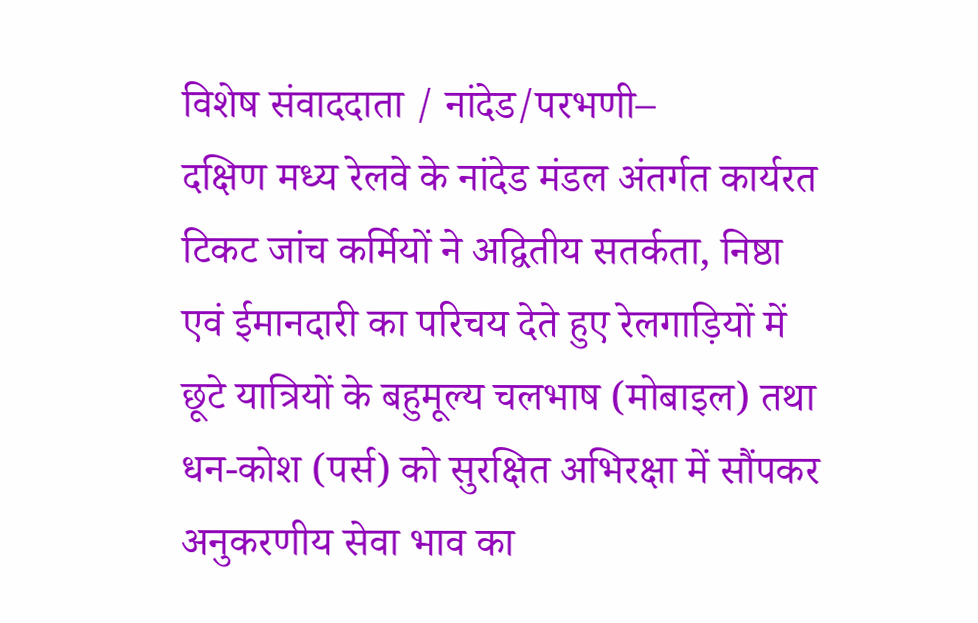विशेष संवाददाता / नांदेड/परभणी–
दक्षिण मध्य रेलवे के नांदेड मंडल अंतर्गत कार्यरत टिकट जांच कर्मियों ने अद्वितीय सतर्कता, निष्ठा एवं ईमानदारी का परिचय देते हुए रेलगाड़ियों में छूटे यात्रियों के बहुमूल्य चलभाष (मोबाइल) तथा धन-कोश (पर्स) को सुरक्षित अभिरक्षा में सौंपकर अनुकरणीय सेवा भाव का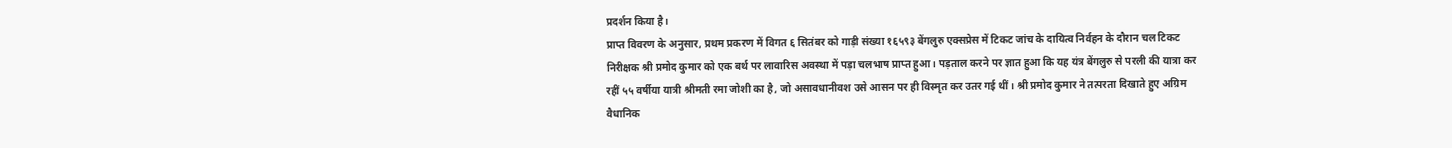प्रदर्शन किया है।
प्राप्त विवरण के अनुसार, प्रथम प्रकरण में विगत ६ सितंबर को गाड़ी संख्या १६५९३ बेंगलुरु एक्सप्रेस में टिकट जांच के दायित्व निर्वहन के दौरान चल टिकट निरीक्षक श्री प्रमोद कुमार को एक बर्थ पर लावारिस अवस्था में पड़ा चलभाष प्राप्त हुआ। पड़ताल करने पर ज्ञात हुआ कि यह यंत्र बेंगलुरु से परली की यात्रा कर रहीं ५५ वर्षीया यात्री श्रीमती रमा जोशी का है, जो असावधानीवश उसे आसन पर ही विस्मृत कर उतर गई थीं। श्री प्रमोद कुमार ने तत्परता दिखाते हुए अग्रिम वैधानिक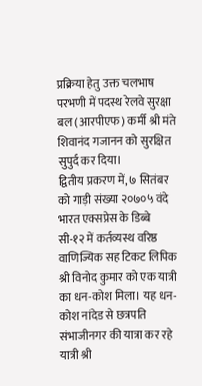प्रक्रिया हेतु उक्त चलभाष परभणी में पदस्थ रेलवे सुरक्षा बल (आरपीएफ) कर्मी श्री मंते शिवानंद गजानन को सुरक्षित सुपुर्द कर दिया।
द्वितीय प्रकरण में, ७ सितंबर को गाड़ी संख्या २०७०५ वंदे भारत एक्सप्रेस के डिब्बे सी-१२ में कर्तव्यस्थ वरिष्ठ वाणिज्यिक सह टिकट लिपिक श्री विनोद कुमार को एक यात्री का धन-कोश मिला। यह धन-कोश नांदेड से छत्रपति संभाजीनगर की यात्रा कर रहे यात्री श्री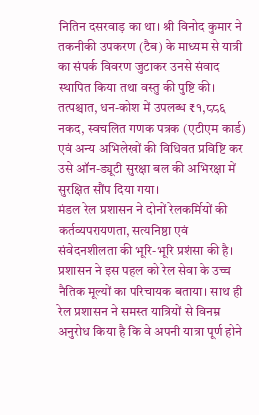नितिन दसरवाड़ का था। श्री विनोद कुमार ने तकनीकी उपकरण (टैब) के माध्यम से यात्री का संपर्क विवरण जुटाकर उनसे संवाद स्थापित किया तथा वस्तु की पुष्टि की। तत्पश्चात, धन-कोश में उपलब्ध ₹१,८८६ नकद, स्वचलित गणक पत्रक (एटीएम कार्ड) एवं अन्य अभिलेखों की विधिवत प्रविष्टि कर उसे ऑन-ड्यूटी सुरक्षा बल की अभिरक्षा में सुरक्षित सौंप दिया गया।
मंडल रेल प्रशासन ने दोनों रेलकर्मियों की कर्तव्यपरायणता, सत्यनिष्ठा एवं संवेदनशीलता की भूरि-भूरि प्रशंसा की है। प्रशासन ने इस पहल को रेल सेवा के उच्च नैतिक मूल्यों का परिचायक बताया। साथ ही रेल प्रशासन ने समस्त यात्रियों से विनम्र अनुरोध किया है कि वे अपनी यात्रा पूर्ण होने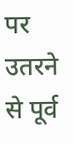पर उतरने से पूर्व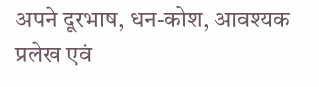अपने दूरभाष, धन-कोश, आवश्यक प्रलेख एवं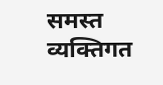समस्त व्यक्तिगत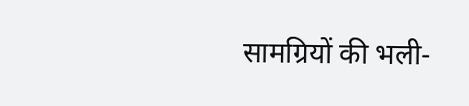सामग्रियों की भली-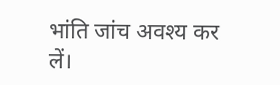भांति जांच अवश्य कर लें।